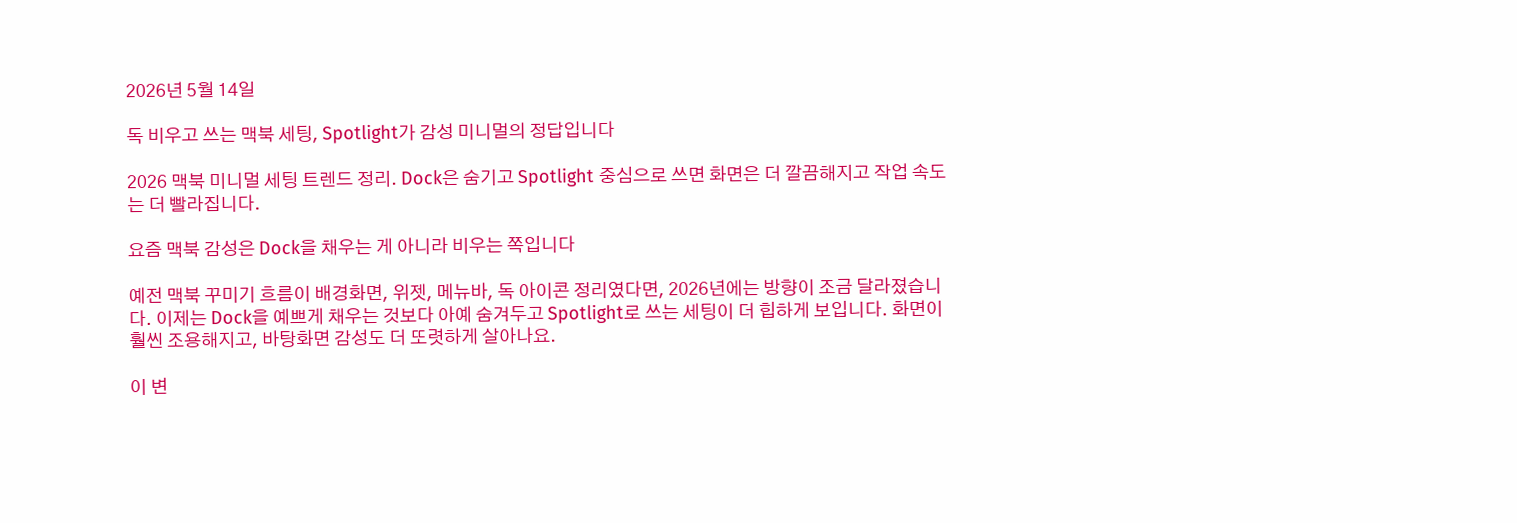2026년 5월 14일

독 비우고 쓰는 맥북 세팅, Spotlight가 감성 미니멀의 정답입니다

2026 맥북 미니멀 세팅 트렌드 정리. Dock은 숨기고 Spotlight 중심으로 쓰면 화면은 더 깔끔해지고 작업 속도는 더 빨라집니다.

요즘 맥북 감성은 Dock을 채우는 게 아니라 비우는 쪽입니다

예전 맥북 꾸미기 흐름이 배경화면, 위젯, 메뉴바, 독 아이콘 정리였다면, 2026년에는 방향이 조금 달라졌습니다. 이제는 Dock을 예쁘게 채우는 것보다 아예 숨겨두고 Spotlight로 쓰는 세팅이 더 힙하게 보입니다. 화면이 훨씬 조용해지고, 바탕화면 감성도 더 또렷하게 살아나요.

이 변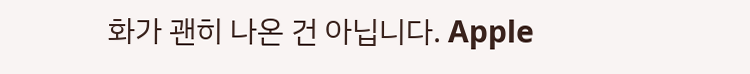화가 괜히 나온 건 아닙니다. Apple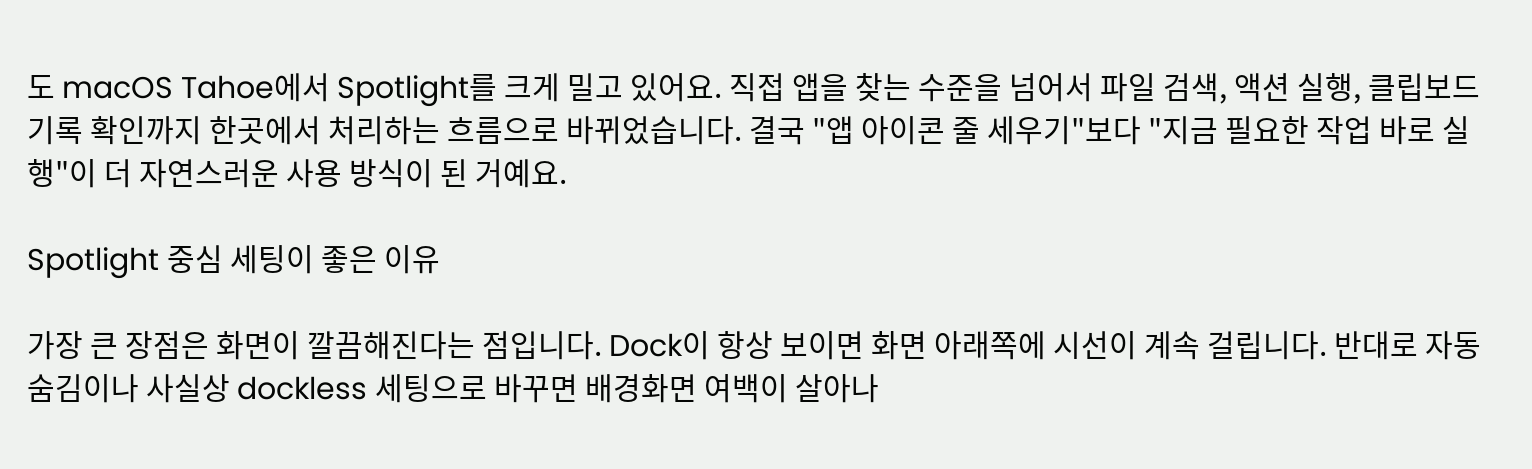도 macOS Tahoe에서 Spotlight를 크게 밀고 있어요. 직접 앱을 찾는 수준을 넘어서 파일 검색, 액션 실행, 클립보드 기록 확인까지 한곳에서 처리하는 흐름으로 바뀌었습니다. 결국 "앱 아이콘 줄 세우기"보다 "지금 필요한 작업 바로 실행"이 더 자연스러운 사용 방식이 된 거예요.

Spotlight 중심 세팅이 좋은 이유

가장 큰 장점은 화면이 깔끔해진다는 점입니다. Dock이 항상 보이면 화면 아래쪽에 시선이 계속 걸립니다. 반대로 자동 숨김이나 사실상 dockless 세팅으로 바꾸면 배경화면 여백이 살아나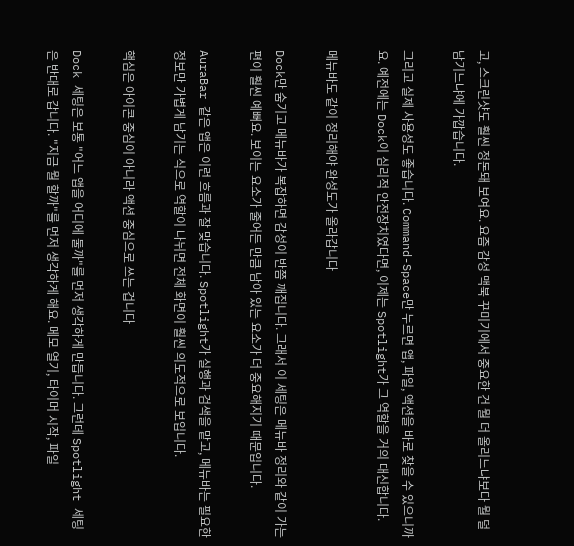고, 스크린샷도 훨씬 정돈돼 보여요. 요즘 감성 맥북 꾸미기에서 중요한 건 뭘 더 올리느냐보다 뭘 덜 남기느냐에 가깝습니다.

그리고 실제 사용성도 좋습니다. Command-Space만 누르면 앱, 파일, 액션을 바로 찾을 수 있으니까요. 예전에는 Dock이 심리적 안전장치였다면, 이제는 Spotlight가 그 역할을 거의 대신합니다.

메뉴바도 같이 정리해야 완성도가 올라갑니다

Dock만 숨기고 메뉴바가 복잡하면 감성이 반쯤 깨집니다. 그래서 이 세팅은 메뉴바 정리와 같이 가는 편이 훨씬 예뻐요. 보이는 요소가 줄어든 만큼 남아 있는 요소가 더 중요해지기 때문입니다.

AuraBar 같은 앱은 이런 흐름과 잘 맞습니다. Spotlight가 실행과 검색을 맡고, 메뉴바는 필요한 정보만 가볍게 남기는 식으로 역할이 나뉘면 전체 화면이 훨씬 의도적으로 보입니다.

핵심은 아이콘 중심이 아니라 액션 중심으로 쓰는 겁니다

Dock 세팅은 보통 "어느 앱을 어디에 둘까"를 먼저 생각하게 만듭니다. 그런데 Spotlight 세팅은 반대로 갑니다. "지금 뭘 할까"를 먼저 생각하게 해요. 메모 열기, 타이머 시작, 파일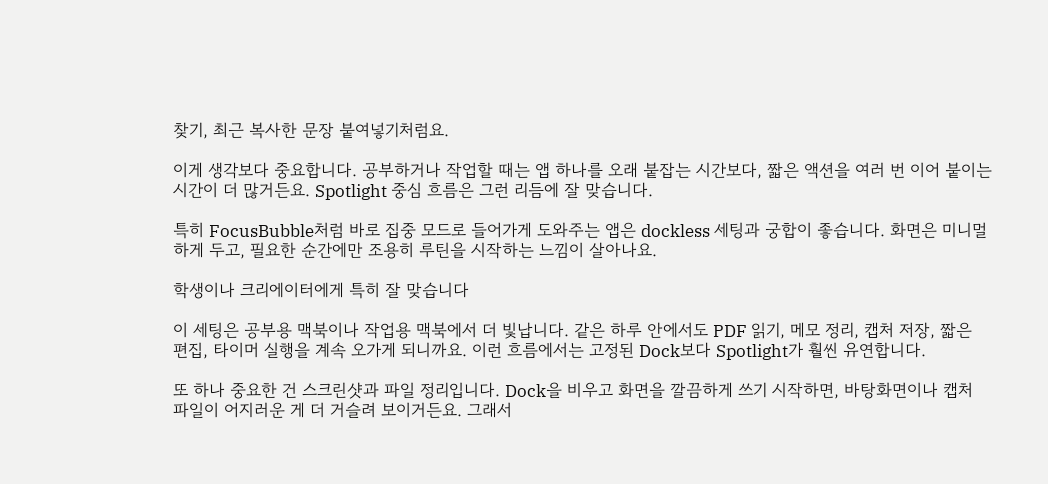찾기, 최근 복사한 문장 붙여넣기처럼요.

이게 생각보다 중요합니다. 공부하거나 작업할 때는 앱 하나를 오래 붙잡는 시간보다, 짧은 액션을 여러 번 이어 붙이는 시간이 더 많거든요. Spotlight 중심 흐름은 그런 리듬에 잘 맞습니다.

특히 FocusBubble처럼 바로 집중 모드로 들어가게 도와주는 앱은 dockless 세팅과 궁합이 좋습니다. 화면은 미니멀하게 두고, 필요한 순간에만 조용히 루틴을 시작하는 느낌이 살아나요.

학생이나 크리에이터에게 특히 잘 맞습니다

이 세팅은 공부용 맥북이나 작업용 맥북에서 더 빛납니다. 같은 하루 안에서도 PDF 읽기, 메모 정리, 캡처 저장, 짧은 편집, 타이머 실행을 계속 오가게 되니까요. 이런 흐름에서는 고정된 Dock보다 Spotlight가 훨씬 유연합니다.

또 하나 중요한 건 스크린샷과 파일 정리입니다. Dock을 비우고 화면을 깔끔하게 쓰기 시작하면, 바탕화면이나 캡처 파일이 어지러운 게 더 거슬려 보이거든요. 그래서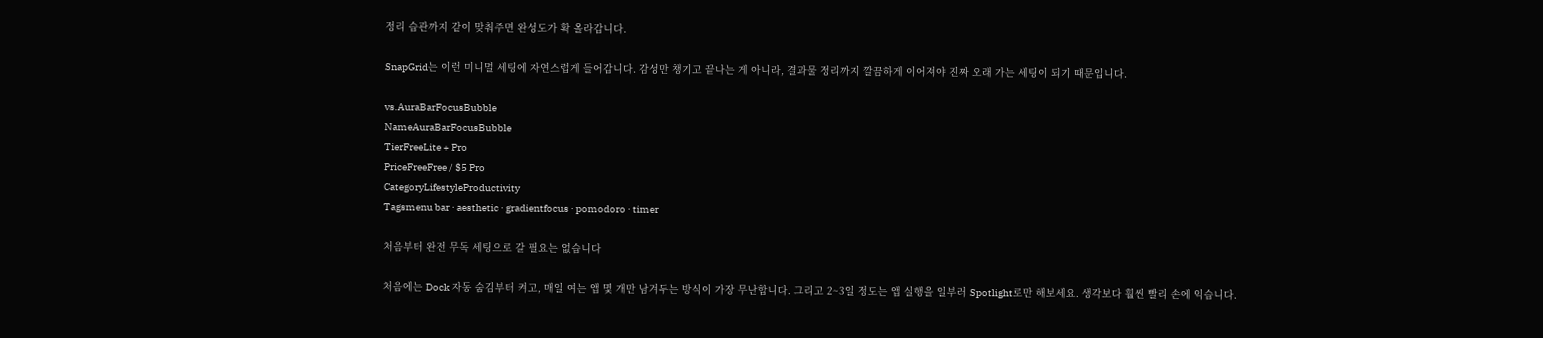정리 습관까지 같이 맞춰주면 완성도가 확 올라갑니다.

SnapGrid는 이런 미니멀 세팅에 자연스럽게 들어갑니다. 감성만 챙기고 끝나는 게 아니라, 결과물 정리까지 깔끔하게 이어져야 진짜 오래 가는 세팅이 되기 때문입니다.

vs.AuraBarFocusBubble
NameAuraBarFocusBubble
TierFreeLite + Pro
PriceFreeFree / $5 Pro
CategoryLifestyleProductivity
Tagsmenu bar · aesthetic · gradientfocus · pomodoro · timer

처음부터 완전 무독 세팅으로 갈 필요는 없습니다

처음에는 Dock 자동 숨김부터 켜고, 매일 여는 앱 몇 개만 남겨두는 방식이 가장 무난합니다. 그리고 2~3일 정도는 앱 실행을 일부러 Spotlight로만 해보세요. 생각보다 훨씬 빨리 손에 익습니다.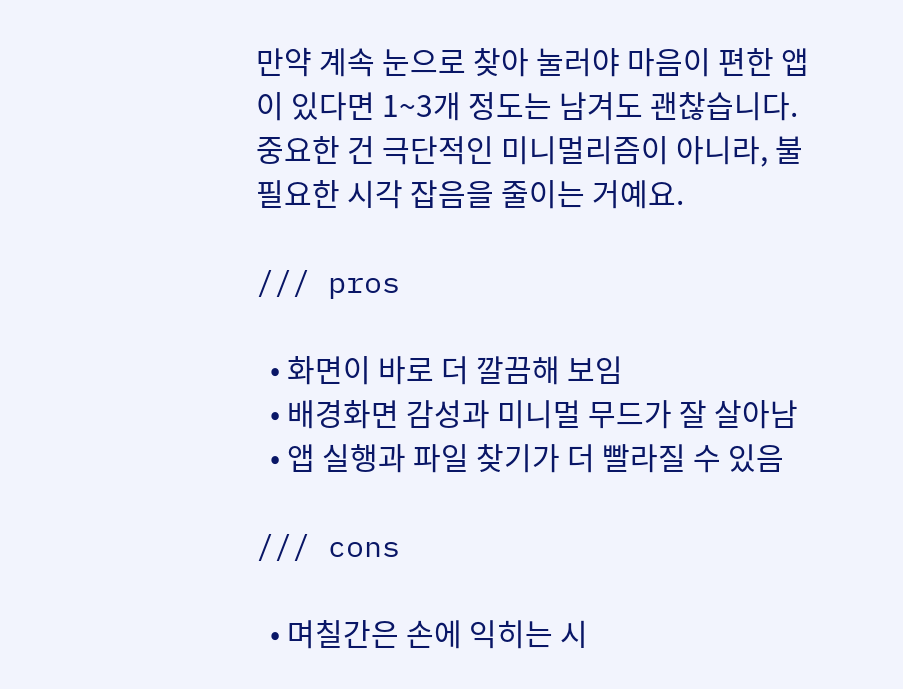만약 계속 눈으로 찾아 눌러야 마음이 편한 앱이 있다면 1~3개 정도는 남겨도 괜찮습니다. 중요한 건 극단적인 미니멀리즘이 아니라, 불필요한 시각 잡음을 줄이는 거예요.

/// pros

  • 화면이 바로 더 깔끔해 보임
  • 배경화면 감성과 미니멀 무드가 잘 살아남
  • 앱 실행과 파일 찾기가 더 빨라질 수 있음

/// cons

  • 며칠간은 손에 익히는 시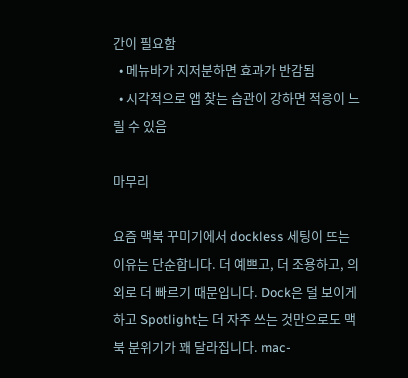간이 필요함
  • 메뉴바가 지저분하면 효과가 반감됨
  • 시각적으로 앱 찾는 습관이 강하면 적응이 느릴 수 있음

마무리

요즘 맥북 꾸미기에서 dockless 세팅이 뜨는 이유는 단순합니다. 더 예쁘고, 더 조용하고, 의외로 더 빠르기 때문입니다. Dock은 덜 보이게 하고 Spotlight는 더 자주 쓰는 것만으로도 맥북 분위기가 꽤 달라집니다. mac-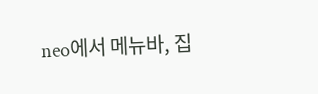neo에서 메뉴바, 집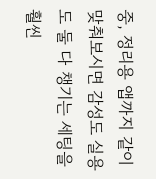중, 정리용 앱까지 같이 맞춰보시면 감성도 실용도 둘 다 챙기는 세팅을 훨씬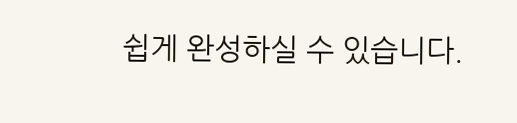쉽게 완성하실 수 있습니다.